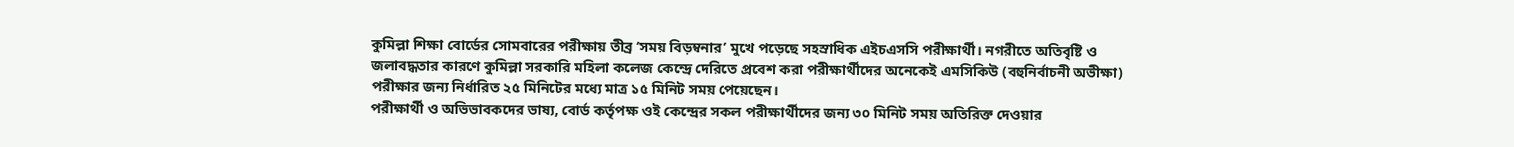কুমিল্লা শিক্ষা বোর্ডের সোমবারের পরীক্ষায় তীব্র ‘সময় বিড়ম্বনার’ মুখে পড়েছে সহস্রাধিক এইচএসসি পরীক্ষার্থী। নগরীতে অতিবৃষ্টি ও জলাবদ্ধতার কারণে কুমিল্লা সরকারি মহিলা কলেজ কেন্দ্রে দেরিতে প্রবেশ করা পরীক্ষার্থীদের অনেকেই এমসিকিউ (বহুনির্বাচনী অভীক্ষা) পরীক্ষার জন্য নির্ধারিত ২৫ মিনিটের মধ্যে মাত্র ১৫ মিনিট সময় পেয়েছেন।
পরীক্ষার্থী ও অভিভাবকদের ভাষ্য, বোর্ড কর্তৃপক্ষ ওই কেন্দ্রের সকল পরীক্ষার্থীদের জন্য ৩০ মিনিট সময় অতিরিক্ত দেওয়ার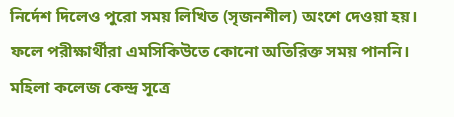নির্দেশ দিলেও পুরো সময় লিখিত (সৃজনশীল) অংশে দেওয়া হয়। ফলে পরীক্ষার্থীরা এমসিকিউতে কোনো অতিরিক্ত সময় পাননি।
মহিলা কলেজ কেন্দ্র সূত্রে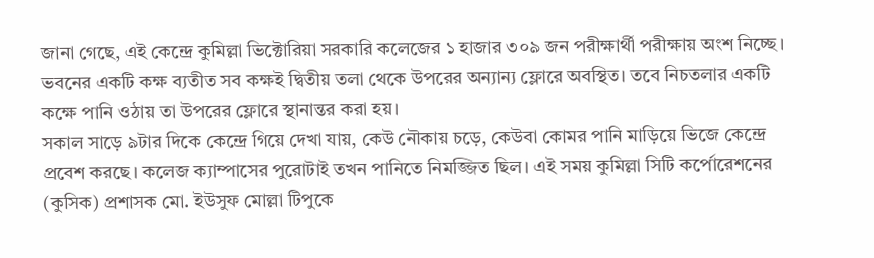জানা গেছে, এই কেন্দ্রে কুমিল্লা ভিক্টোরিয়া সরকারি কলেজের ১ হাজার ৩০৯ জন পরীক্ষার্থী পরীক্ষায় অংশ নিচ্ছে। ভবনের একটি কক্ষ ব্যতীত সব কক্ষই দ্বিতীয় তলা থেকে উপরের অন্যান্য ফ্লোরে অবস্থিত। তবে নিচতলার একটি কক্ষে পানি ওঠায় তা উপরের ফ্লোরে স্থানান্তর করা হয়।
সকাল সাড়ে ৯টার দিকে কেন্দ্রে গিয়ে দেখা যায়, কেউ নৌকায় চড়ে, কেউবা কোমর পানি মাড়িয়ে ভিজে কেন্দ্রে প্রবেশ করছে। কলেজ ক্যাম্পাসের পুরোটাই তখন পানিতে নিমজ্জিত ছিল। এই সময় কুমিল্লা সিটি কর্পোরেশনের (কুসিক) প্রশাসক মো. ইউসুফ মোল্লা টিপুকে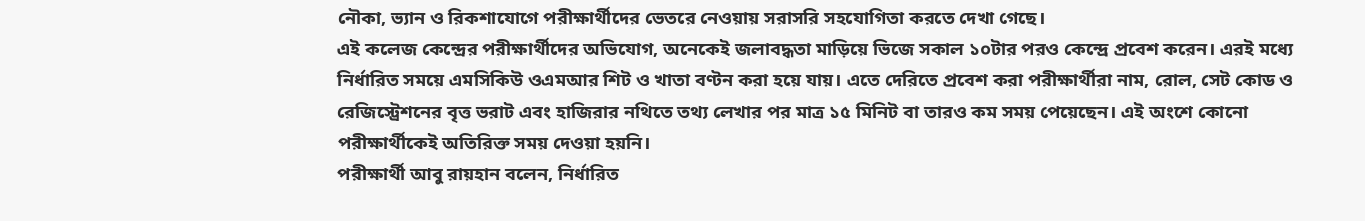নৌকা, ভ্যান ও রিকশাযোগে পরীক্ষার্থীদের ভেতরে নেওয়ায় সরাসরি সহযোগিতা করতে দেখা গেছে।
এই কলেজ কেন্দ্রের পরীক্ষার্থীদের অভিযোগ, অনেকেই জলাবদ্ধতা মাড়িয়ে ভিজে সকাল ১০টার পরও কেন্দ্রে প্রবেশ করেন। এরই মধ্যে নির্ধারিত সময়ে এমসিকিউ ওএমআর শিট ও খাতা বণ্টন করা হয়ে যায়। এতে দেরিতে প্রবেশ করা পরীক্ষার্থীরা নাম, রোল, সেট কোড ও রেজিস্ট্রেশনের বৃত্ত ভরাট এবং হাজিরার নথিতে তথ্য লেখার পর মাত্র ১৫ মিনিট বা তারও কম সময় পেয়েছেন। এই অংশে কোনো পরীক্ষার্থীকেই অতিরিক্ত সময় দেওয়া হয়নি।
পরীক্ষার্থী আবু রায়হান বলেন, নির্ধারিত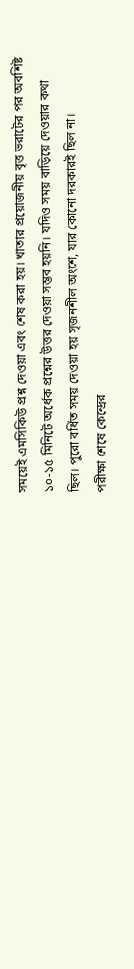সময়েই এমসিকিউ প্রশ্ন দেওয়া এবং শেষ করা হয়। খাতার প্রয়োজনীয় বৃত্ত ভরাটের পর অবশিষ্ট ১০-১৫ মিনিটে অর্ধেক প্রশ্নের উত্তর দেওয়া সম্ভব হয়নি। যদিও সময় বাড়িয়ে দেওয়ার কথা ছিল। পুরো বর্ধিত সময় দেওয়া হয় সৃজনশীল অংশে, যার কোনো দরকারই ছিল না।
পরীক্ষা শেষে কেন্দ্রের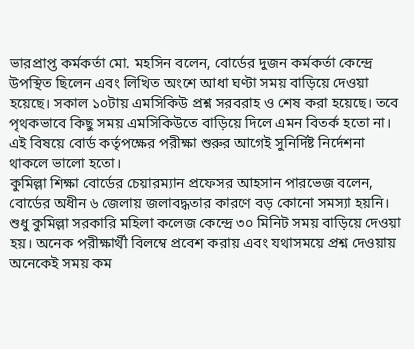ভারপ্রাপ্ত কর্মকর্তা মো. মহসিন বলেন, বোর্ডের দুজন কর্মকর্তা কেন্দ্রে উপস্থিত ছিলেন এবং লিখিত অংশে আধা ঘণ্টা সময় বাড়িয়ে দেওয়া হয়েছে। সকাল ১০টায় এমসিকিউ প্রশ্ন সরবরাহ ও শেষ করা হয়েছে। তবে পৃথকভাবে কিছু সময় এমসিকিউতে বাড়িয়ে দিলে এমন বিতর্ক হতো না। এই বিষয়ে বোর্ড কর্তৃপক্ষের পরীক্ষা শুরুর আগেই সুনির্দিষ্ট নির্দেশনা থাকলে ভালো হতো।
কুমিল্লা শিক্ষা বোর্ডের চেয়ারম্যান প্রফেসর আহসান পারভেজ বলেন, বোর্ডের অধীন ৬ জেলায় জলাবদ্ধতার কারণে বড় কোনো সমস্যা হয়নি। শুধু কুমিল্লা সরকারি মহিলা কলেজ কেন্দ্রে ৩০ মিনিট সময় বাড়িয়ে দেওয়া হয়। অনেক পরীক্ষার্থী বিলম্বে প্রবেশ করায় এবং যথাসময়ে প্রশ্ন দেওয়ায় অনেকেই সময় কম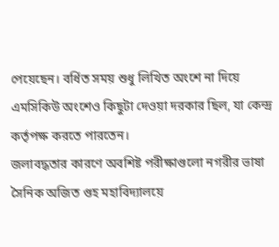পেয়েছেন। বর্ধিত সময় শুধু লিখিত অংশে না দিয়ে এমসিকিউ অংশেও কিছুটা দেওয়া দরকার ছিল, যা কেন্দ্র কর্তৃপক্ষ করতে পারতেন।
জলাবদ্ধতার কারণে অবশিষ্ট পরীক্ষাগুলো নগরীর ভাষা সৈনিক অজিত গুহ মহাবিদ্যালয়ে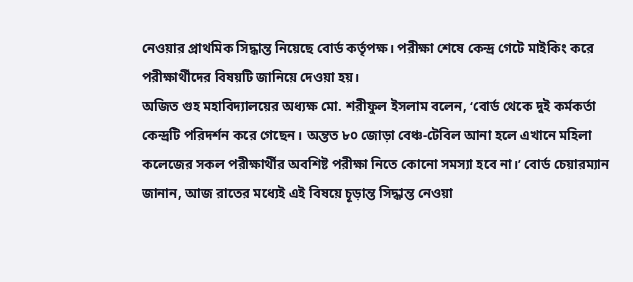নেওয়ার প্রাথমিক সিদ্ধান্ত নিয়েছে বোর্ড কর্তৃপক্ষ। পরীক্ষা শেষে কেন্দ্র গেটে মাইকিং করে পরীক্ষার্থীদের বিষয়টি জানিয়ে দেওয়া হয়।
অজিত গুহ মহাবিদ্যালয়ের অধ্যক্ষ মো. শরীফুল ইসলাম বলেন, ‘বোর্ড থেকে দুই কর্মকর্তা কেন্দ্রটি পরিদর্শন করে গেছেন। অন্তত ৮০ জোড়া বেঞ্চ-টেবিল আনা হলে এখানে মহিলা কলেজের সকল পরীক্ষার্থীর অবশিষ্ট পরীক্ষা নিতে কোনো সমস্যা হবে না।’ বোর্ড চেয়ারম্যান জানান, আজ রাতের মধ্যেই এই বিষয়ে চূড়ান্ত সিদ্ধান্ত নেওয়া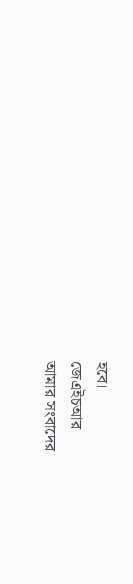হবে।
জেএইচআর
আমার সংবাদের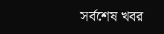সর্বশেষ খবর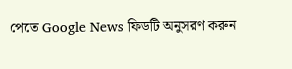পেতে Google News ফিডটি অনুসরণ করুন